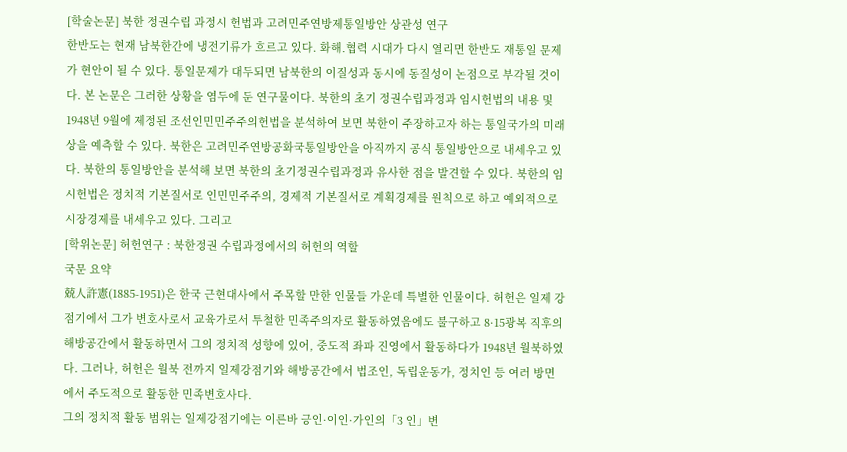[학술논문] 북한 정권수립 과정시 헌법과 고려민주연방제통일방안 상관성 연구
한반도는 현재 남북한간에 냉전기류가 흐르고 있다. 화해․협력 시대가 다시 열리면 한반도 재통일 문제가 현안이 될 수 있다. 통일문제가 대두되면 남북한의 이질성과 동시에 동질성이 논점으로 부각될 것이다. 본 논문은 그러한 상황을 염두에 둔 연구물이다. 북한의 초기 정권수립과정과 임시헌법의 내용 및 1948년 9월에 제정된 조선인민민주주의헌법을 분석하여 보면 북한이 주장하고자 하는 통일국가의 미래상을 예측할 수 있다. 북한은 고려민주연방공화국통일방안을 아직까지 공식 통일방안으로 내세우고 있다. 북한의 통일방안을 분석해 보면 북한의 초기정권수립과정과 유사한 점을 발견할 수 있다. 북한의 임시헌법은 정치적 기본질서로 인민민주주의, 경제적 기본질서로 계획경제를 원칙으로 하고 예외적으로 시장경제를 내세우고 있다. 그리고
[학위논문] 허헌연구 : 북한정권 수립과정에서의 허헌의 역할
국문 요약
兢人許憲(1885-1951)은 한국 근현대사에서 주목할 만한 인물들 가운데 특별한 인물이다. 허헌은 일제 강점기에서 그가 변호사로서 교육가로서 투철한 민족주의자로 활동하였음에도 불구하고 8·15광복 직후의 해방공간에서 활동하면서 그의 정치적 성향에 있어, 중도적 좌파 진영에서 활동하다가 1948년 월북하였다. 그러나, 허헌은 월북 전까지 일제강점기와 해방공간에서 법조인, 독립운동가, 정치인 등 여러 방면에서 주도적으로 활동한 민족변호사다.
그의 정치적 활동 범위는 일제강점기에는 이른바 긍인·이인·가인의「3 인」변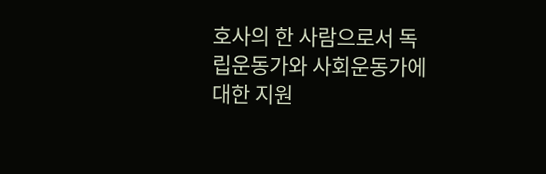호사의 한 사람으로서 독립운동가와 사회운동가에 대한 지원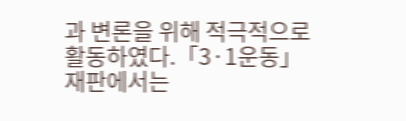과 변론을 위해 적극적으로 활동하였다.「3·1운동」재판에서는